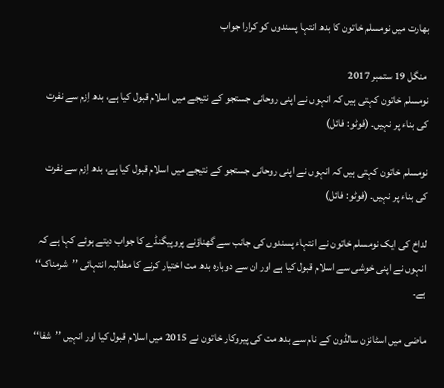بھارت میں نومسلم خاتون کا بدھ انتہا پسندوں کو کرارا جواب

 منگل 19 ستمبر 2017
نومسلم خاتون کہتی ہیں کہ انہوں نے اپنی روحانی جستجو کے نتیجے میں اسلام قبول کیا ہے، بدھ اِزم سے نفرت کی بناء پر نہیں۔ (فوٹو: فائل)

نومسلم خاتون کہتی ہیں کہ انہوں نے اپنی روحانی جستجو کے نتیجے میں اسلام قبول کیا ہے، بدھ اِزم سے نفرت کی بناء پر نہیں۔ (فوٹو: فائل)

لداخ کی ایک نومسلم خاتون نے انتہاء پسندوں کی جانب سے گھناؤنے پروپیگنڈے کا جواب دیتے ہوئے کہا ہے کہ انہوں نے اپنی خوشی سے اسلام قبول کیا ہے اور ان سے دوبارہ بدھ مت اختیار کرنے کا مطالبہ انتہائی ’’شرمناک‘‘ ہے۔

ماضی میں اسٹانزن سالڈون کے نام سے بدھ مت کی پیروکار خاتون نے 2015 میں اسلام قبول کیا اور انہیں ’’شفا‘‘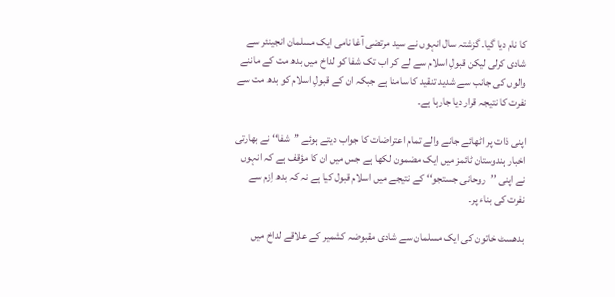کا نام دیا گیا۔ گزشتہ سال انہوں نے سید مرتضی آغا نامی ایک مسلمان انجینئر سے شادی کرلی لیکن قبولِ اسلام سے لے کر اب تک شفا کو لداخ میں بدھ مت کے ماننے والوں کی جانب سے شدید تنقید کا سامنا ہے جبکہ ان کے قبولِ اسلام کو بدھ مت سے نفرت کا نتیجہ قرار دیا جارہا ہے۔

اپنی ذات پر اٹھائے جانے والے تمام اعتراضات کا جواب دیتے ہوئے ’’شفا‘‘ نے بھارتی اخبار ہندوستان ٹائمز میں ایک مضمون لکھا ہے جس میں ان کا مؤقف ہے کہ انہوں نے اپنی ’’روحانی جستجو‘‘ کے نتیجے میں اسلام قبول کیا ہے نہ کہ بدھ اِزم سے نفرت کی بناء پر۔

بدھسٹ خاتون کی ایک مسلمان سے شادی مقبوضہ کشمیر کے علاقے لداخ میں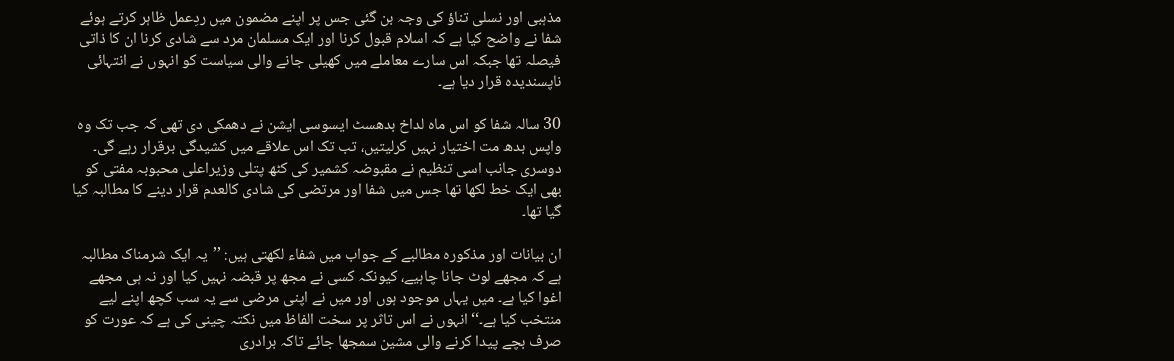مذہبی اور نسلی تناؤ کی وجہ بن گئی جس پر اپنے مضمون میں ردِعمل ظاہر کرتے ہوئے شفا نے واضح کیا ہے کہ اسلام قبول کرنا اور ایک مسلمان مرد سے شادی کرنا ان کا ذاتی فیصلہ تھا جبکہ اس سارے معاملے میں کھیلی جانے والی سیاست کو انہوں نے انتہائی ناپسندیدہ قرار دیا ہے۔

30 سالہ شفا کو اس ماہ لداخ بدھسٹ ایسوسی ایشن نے دھمکی دی تھی کہ جب تک وہ واپس بدھ مت اختیار نہیں کرلیتیں، تب تک اس علاقے میں کشیدگی برقرار رہے گی۔ دوسری جانب اسی تنظیم نے مقبوضہ کشمیر کی کٹھ پتلی وزیراعلی محبوبہ مفتی کو بھی ایک خط لکھا تھا جس میں شفا اور مرتضی کی شادی کالعدم قرار دینے کا مطالبہ کیا گیا تھا۔

ان بیانات اور مذکورہ مطالبے کے جواب میں شفاء لکھتی ہیں: ’’یہ ایک شرمناک مطالبہ ہے کہ مجھے لوٹ جانا چاہیے، کیونکہ کسی نے مجھ پر قبضہ نہیں کیا اور نہ ہی مجھے اغوا کیا ہے۔ میں یہاں موجود ہوں اور میں نے اپنی مرضی سے یہ سب کچھ اپنے لیے منتخب کیا ہے۔‘‘ انہوں نے اس تاثر پر سخت الفاظ میں نکتہ چینی کی ہے کہ عورت کو صرف بچے پیدا کرنے والی مشین سمجھا جائے تاکہ برادری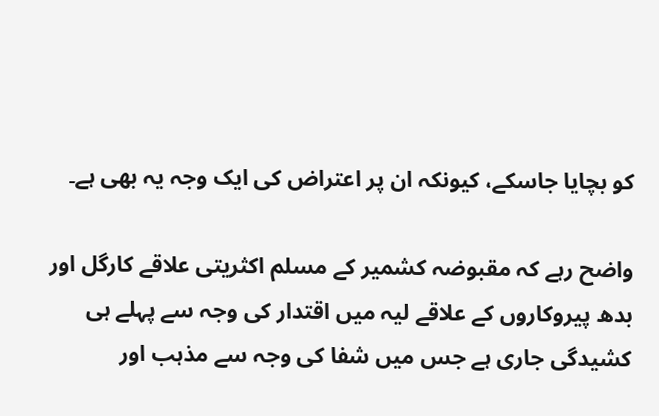کو بچایا جاسکے، کیونکہ ان پر اعتراض کی ایک وجہ یہ بھی ہے۔

واضح رہے کہ مقبوضہ کشمیر کے مسلم اکثریتی علاقے کارگل اور بدھ پیروکاروں کے علاقے لیہ میں اقتدار کی وجہ سے پہلے ہی کشیدگی جاری ہے جس میں شفا کی وجہ سے مذہب اور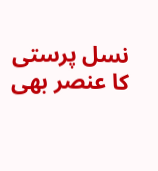نسل پرستی کا عنصر بھی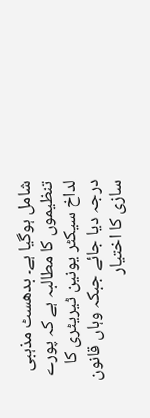شامل ہوگیا ہے۔ بدھسٹ مذہبی تنظیموں کا مطالبہ ہے کہ پورے لداخ سیکٹر یونین ٹیریٹری کا درجہ دیا جائے جبکہ وہاں قانون سازی کا اختیار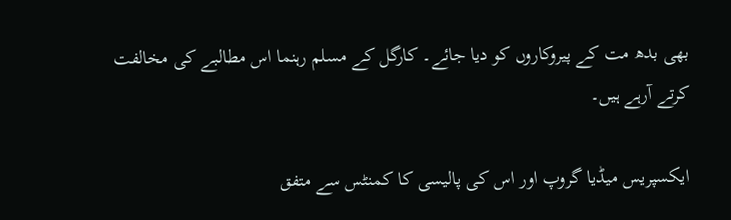بھی بدھ مت کے پیروکاروں کو دیا جائے۔ کارگل کے مسلم رہنما اس مطالبے کی مخالفت کرتے آرہے ہیں۔

ایکسپریس میڈیا گروپ اور اس کی پالیسی کا کمنٹس سے متفق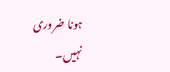ہونا ضروری نہیں۔